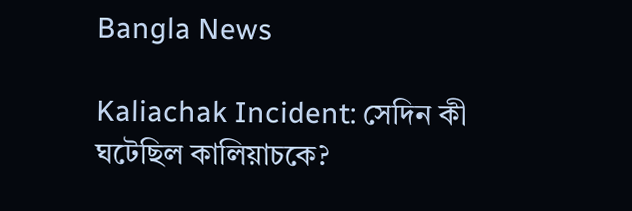Bangla News

Kaliachak Incident: সেদিন কী ঘটেছিল কালিয়াচকে?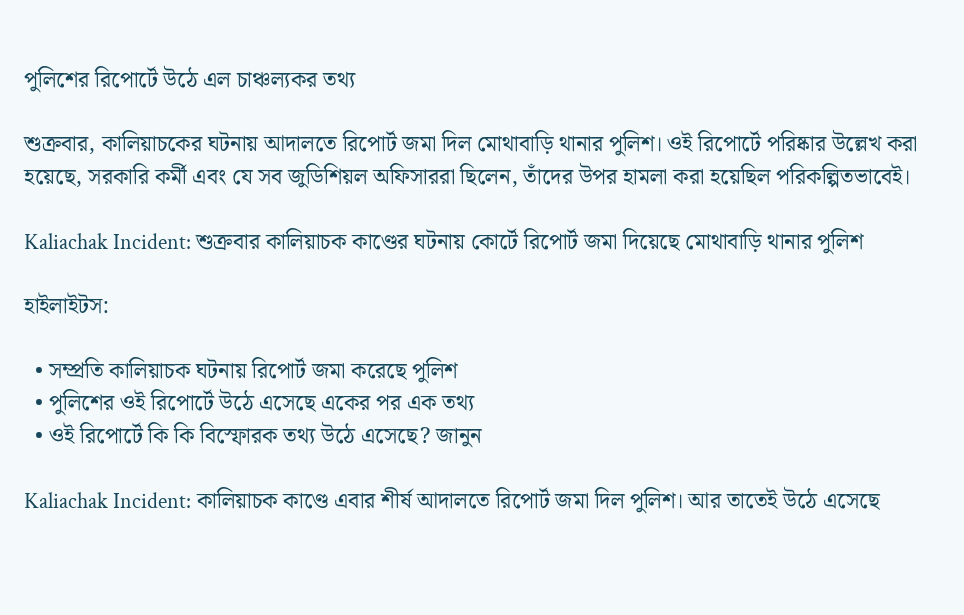পুলিশের রিপোর্টে উঠে এল চাঞ্চল্যকর তথ্য

শুক্রবার, কালিয়াচকের ঘটনায় আদালতে রিপোর্ট জমা দিল মোথাবাড়ি থানার পুলিশ। ওই রিপোর্টে পরিষ্কার উল্লেখ করা হয়েছে, সরকারি কর্মী এবং যে সব জুডিশিয়ল অফিসাররা ছিলেন, তাঁদের উপর হামলা করা হয়েছিল পরিকল্পিতভাবেই।

Kaliachak Incident: শুক্রবার কালিয়াচক কাণ্ডের ঘটনায় কোর্টে রিপোর্ট জমা দিয়েছে মোথাবাড়ি থানার পুলিশ

হাইলাইটস:

  • সম্প্রতি কালিয়াচক ঘটনায় রিপোর্ট জমা করেছে পুলিশ
  • পুলিশের ওই রিপোর্টে উঠে এসেছে একের পর এক তথ্য
  • ওই রিপোর্টে কি কি বিস্ফোরক তথ্য উঠে এসেছে? জানুন

Kaliachak Incident: কালিয়াচক কাণ্ডে এবার শীর্ষ আদালতে রিপোর্ট জমা দিল পুলিশ। আর তাতেই উঠে এসেছে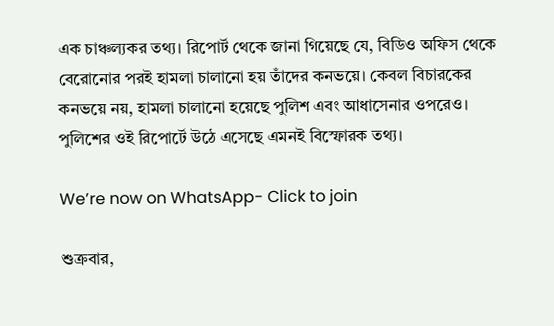এক চাঞ্চল্যকর তথ্য। রিপোর্ট থেকে জানা গিয়েছে যে, বিডিও অফিস থেকে বেরোনোর পরই হামলা চালানো হয় তাঁদের কনভয়ে। কেবল বিচারকের কনভয়ে নয়, হামলা চালানো হয়েছে পুলিশ এবং আধাসেনার ওপরেও। পুলিশের ওই রিপোর্টে উঠে এসেছে এমনই বিস্ফোরক তথ্য।

We’re now on WhatsApp- Click to join

শুক্রবার,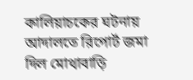কালিয়াচকের ঘটনায় আদালতে রিপোর্ট জমা দিল মোথাবাড়ি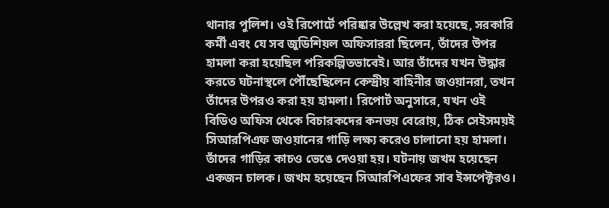থানার পুলিশ। ওই রিপোর্টে পরিষ্কার উল্লেখ করা হয়েছে, সরকারি কর্মী এবং যে সব জুডিশিয়ল অফিসাররা ছিলেন, তাঁদের উপর হামলা করা হয়েছিল পরিকল্পিতভাবেই। আর তাঁদের যখন উদ্ধার করতে ঘটনাস্থলে পৌঁছেছিলেন কেন্দ্রীয় বাহিনীর জওয়ানরা, তখন তাঁদের উপরও করা হয় হামলা। রিপোর্ট অনুসারে, যখন ওই বিডিও অফিস থেকে বিচারকদের কনভয় বেরোয়, ঠিক সেইসময়ই সিআরপিএফ জওয়ানের গাড়ি লক্ষ্য করেও চালানো হয় হামলা। তাঁদের গাড়ির কাচও ভেঙে দেওয়া হয়। ঘটনায় জখম হয়েছেন একজন চালক। জখম হয়েছেন সিআরপিএফের সাব ইন্সপেক্টরও।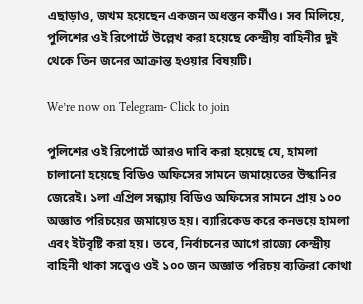এছাড়াও, জখম হয়েছেন একজন অধস্তন কর্মীও। সব মিলিয়ে, পুলিশের ওই রিপোর্টে উল্লেখ করা হয়েছে কেন্দ্রীয় বাহিনীর দুই থেকে তিন জনের আক্রান্ত হওয়ার বিষয়টি।

We’re now on Telegram- Click to join

পুলিশের ওই রিপোর্টে আরও দাবি করা হয়েছে যে, হামলা চালানো হয়েছে বিডিও অফিসের সামনে জমায়েতের উস্কানির জেরেই। ১লা এপ্রিল সন্ধ্যায় বিডিও অফিসের সামনে প্রায় ১০০ অজ্ঞাত পরিচয়ের জমায়েত হয়। ব্যারিকেড করে কনভয়ে হামলা এবং ইটবৃষ্টি করা হয়। তবে, নির্বাচনের আগে রাজ্যে কেন্দ্রীয় বাহিনী থাকা সত্ত্বেও ওই ১০০ জন অজ্ঞাত পরিচয় ব্যক্তিরা কোথা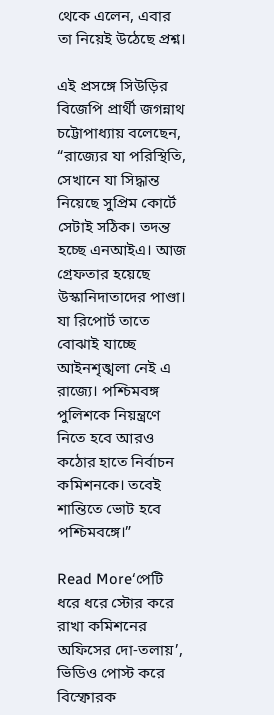থেকে এলেন, এবার তা নিয়েই উঠেছে প্রশ্ন।

এই প্রসঙ্গে সিউড়ির বিজেপি প্রার্থী জগন্নাথ চট্টোপাধ্যায় বলেছেন, “রাজ্যের যা পরিস্থিতি, সেখানে যা সিদ্ধান্ত নিয়েছে সুপ্রিম কোর্টে সেটাই সঠিক। তদন্ত হচ্ছে এনআইএ। আজ গ্রেফতার হয়েছে উস্কানিদাতাদের পাণ্ডা। যা রিপোর্ট তাতে বোঝাই যাচ্ছে আইনশৃঙ্খলা নেই এ রাজ্যে। পশ্চিমবঙ্গ পুলিশকে নিয়ন্ত্রণে নিতে হবে আরও কঠোর হাতে নির্বাচন কমিশনকে। তবেই শান্তিতে ভোট হবে পশ্চিমবঙ্গে।”

Read More‘পেটি ধরে ধরে স্টোর করে রাখা কমিশনের অফিসের দো-তলায়’, ভিডিও পোস্ট করে বিস্ফোরক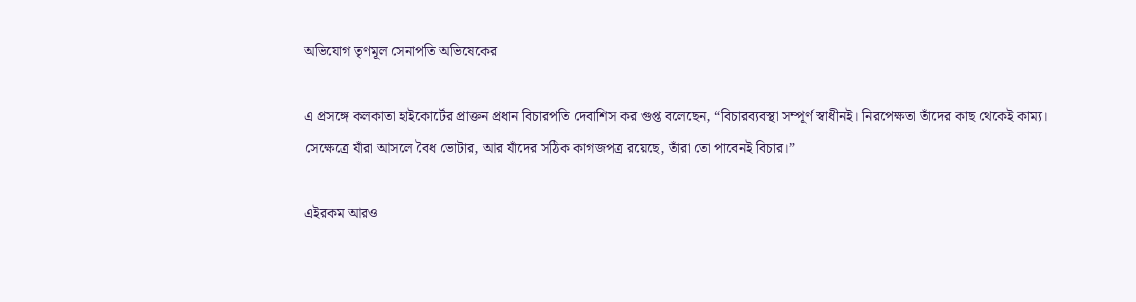অভিযোগ তৃণমূল সেনাপতি অভিষেকের

এ প্রসঙ্গে কলকাতা হাইকোর্টের প্রাক্তন প্রধান বিচারপতি দেবাশিস কর গুপ্ত বলেছেন, “বিচারব্যবস্থা সম্পূর্ণ স্বাধীনই। নিরপেক্ষতা তাঁদের কাছ থেকেই কাম্য। সেক্ষেত্রে যাঁরা আসলে বৈধ ভোটার, আর যাঁদের সঠিক কাগজপত্র রয়েছে, তাঁরা তো পাবেনই বিচার।”

এইরকম আরও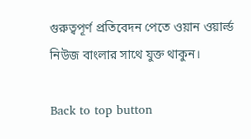গুরুত্বপূর্ণ প্রতিবেদন পেতে ওয়ান ওয়ার্ল্ড নিউজ বাংলার সাথে যুক্ত থাকুন।

Back to top button